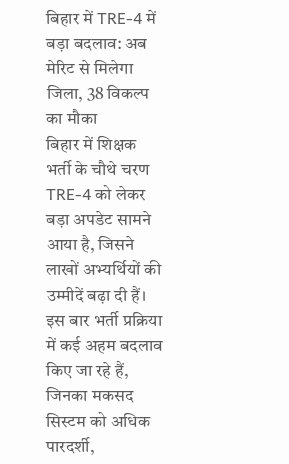बिहार में TRE-4 में बड़ा बदलाव: अब मेरिट से मिलेगा जिला, 38 विकल्प का मौका
बिहार में शिक्षक भर्ती के चौथे चरण TRE-4 को लेकर बड़ा अपडेट सामने आया है, जिसने लाखों अभ्यर्थियों की उम्मीदें बढ़ा दी हैं। इस बार भर्ती प्रक्रिया में कई अहम बदलाव किए जा रहे हैं, जिनका मकसद सिस्टम को अधिक पारदर्शी,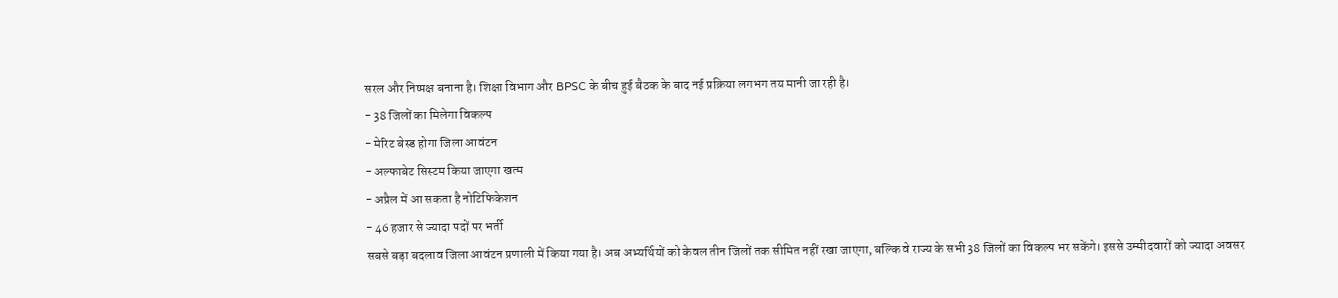सरल और निष्पक्ष बनाना है। शिक्षा विभाग और BPSC के बीच हुई बैठक के बाद नई प्रक्रिया लगभग तय मानी जा रही है।
- 38 जिलों का मिलेगा विकल्प
- मेरिट बेस्ड होगा जिला आवंटन
- अल्फाबेट सिस्टम किया जाएगा खत्म
- अप्रैल में आ सकता है नोटिफिकेशन
- 46 हजार से ज्यादा पदों पर भर्ती
सबसे बड़ा बदलाव जिला आवंटन प्रणाली में किया गया है। अब अभ्यर्थियों को केवल तीन जिलों तक सीमित नहीं रखा जाएगा, बल्कि वे राज्य के सभी 38 जिलों का विकल्प भर सकेंगे। इससे उम्मीदवारों को ज्यादा अवसर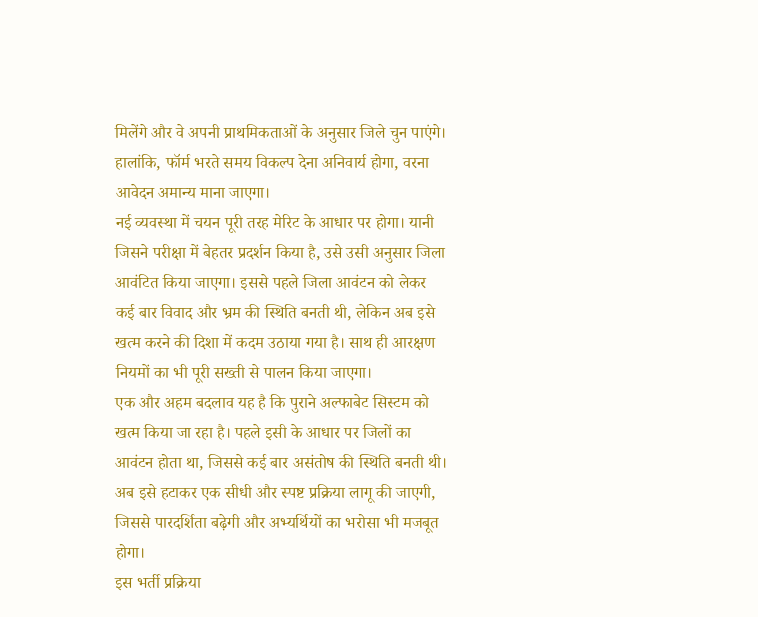मिलेंगे और वे अपनी प्राथमिकताओं के अनुसार जिले चुन पाएंगे। हालांकि, फॉर्म भरते समय विकल्प देना अनिवार्य होगा, वरना आवेदन अमान्य माना जाएगा।
नई व्यवस्था में चयन पूरी तरह मेरिट के आधार पर होगा। यानी जिसने परीक्षा में बेहतर प्रदर्शन किया है, उसे उसी अनुसार जिला आवंटित किया जाएगा। इससे पहले जिला आवंटन को लेकर कई बार विवाद और भ्रम की स्थिति बनती थी, लेकिन अब इसे खत्म करने की दिशा में कदम उठाया गया है। साथ ही आरक्षण नियमों का भी पूरी सख्ती से पालन किया जाएगा।
एक और अहम बदलाव यह है कि पुराने अल्फाबेट सिस्टम को खत्म किया जा रहा है। पहले इसी के आधार पर जिलों का आवंटन होता था, जिससे कई बार असंतोष की स्थिति बनती थी। अब इसे हटाकर एक सीधी और स्पष्ट प्रक्रिया लागू की जाएगी, जिससे पारदर्शिता बढ़ेगी और अभ्यर्थियों का भरोसा भी मजबूत होगा।
इस भर्ती प्रक्रिया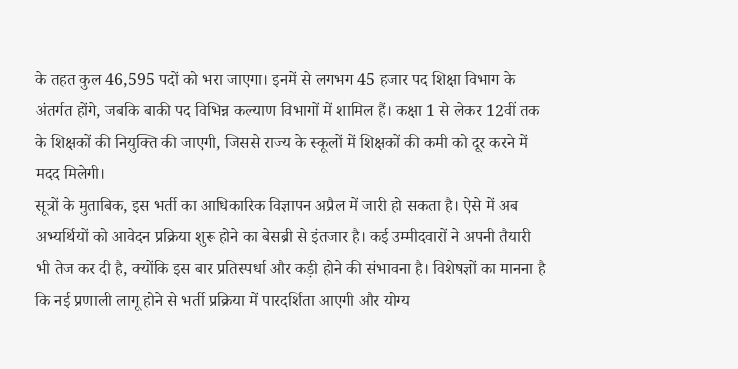के तहत कुल 46,595 पदों को भरा जाएगा। इनमें से लगभग 45 हजार पद शिक्षा विभाग के अंतर्गत होंगे, जबकि बाकी पद विभिन्न कल्याण विभागों में शामिल हैं। कक्षा 1 से लेकर 12वीं तक के शिक्षकों की नियुक्ति की जाएगी, जिससे राज्य के स्कूलों में शिक्षकों की कमी को दूर करने में मदद मिलेगी।
सूत्रों के मुताबिक, इस भर्ती का आधिकारिक विज्ञापन अप्रैल में जारी हो सकता है। ऐसे में अब अभ्यर्थियों को आवेदन प्रक्रिया शुरू होने का बेसब्री से इंतजार है। कई उम्मीदवारों ने अपनी तैयारी भी तेज कर दी है, क्योंकि इस बार प्रतिस्पर्धा और कड़ी होने की संभावना है। विशेषज्ञों का मानना है कि नई प्रणाली लागू होने से भर्ती प्रक्रिया में पारदर्शिता आएगी और योग्य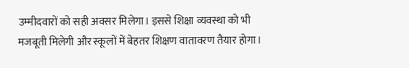उम्मीदवारों को सही अवसर मिलेगा। इससे शिक्षा व्यवस्था को भी मजबूती मिलेगी और स्कूलों में बेहतर शिक्षण वातावरण तैयार होगा।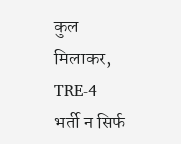कुल मिलाकर, TRE-4 भर्ती न सिर्फ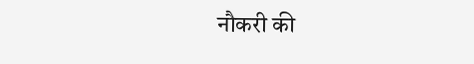नौकरी की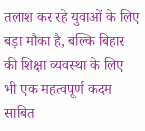तलाश कर रहे युवाओं के लिए बड़ा मौका है, बल्कि बिहार की शिक्षा व्यवस्था के लिए भी एक महत्वपूर्ण कदम साबित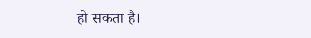हो सकता है।